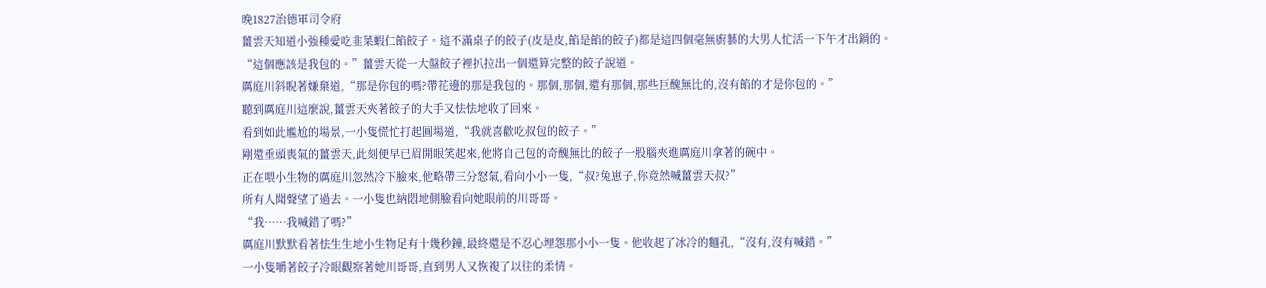晚1827治德軍司令府
薑雲天知道小強種愛吃韭菜蝦仁餡餃子。這不滿桌子的餃子(皮是皮,餡是餡的餃子)都是這四個毫無廚藝的大男人忙活一下午才出鍋的。
“這個應該是我包的。”薑雲天從一大盤餃子裡扒拉出一個還算完整的餃子說道。
厲庭川斜睨著嫌棄道,“那是你包的嗎?帶花邊的那是我包的。那個,那個,還有那個,那些巨醜無比的,沒有餡的才是你包的。”
聽到厲庭川這麼說,薑雲天夾著餃子的大手又怯怯地收了回來。
看到如此尷尬的場景,一小隻慌忙打起圓場道,“我就喜歡吃叔包的餃子。”
剛還垂頭喪氣的薑雲天,此刻便早已眉開眼笑起來,他將自己包的奇醜無比的餃子一股腦夾進厲庭川拿著的碗中。
正在喂小生物的厲庭川忽然冷下臉來,他略帶三分怒氣,看向小小一隻,“叔?兔崽子,你竟然喊薑雲天叔?”
所有人聞聲望了過去。一小隻也納悶地側臉看向她眼前的川哥哥。
“我……我喊錯了嗎?”
厲庭川默默看著怯生生地小生物足有十幾秒鐘,最終還是不忍心埋怨那小小一隻。他收起了冰冷的麵孔,“沒有,沒有喊錯。”
一小隻嚼著餃子冷眼觀察著她川哥哥,直到男人又恢複了以往的柔情。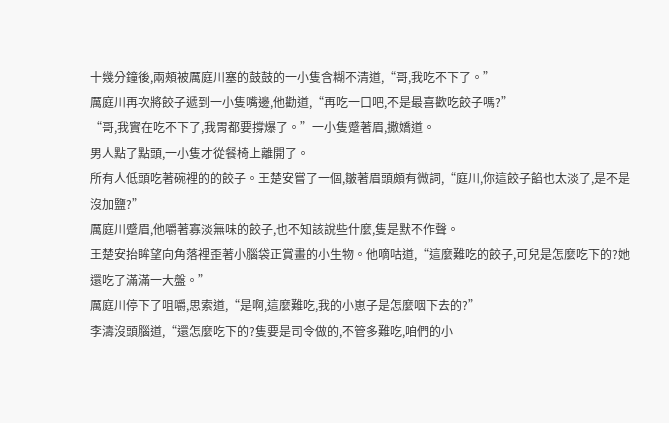十幾分鐘後,兩頰被厲庭川塞的鼓鼓的一小隻含糊不清道,“哥,我吃不下了。”
厲庭川再次將餃子遞到一小隻嘴邊,他勸道,“再吃一口吧,不是最喜歡吃餃子嗎?”
“哥,我實在吃不下了,我胃都要撐爆了。”一小隻蹙著眉,撒嬌道。
男人點了點頭,一小隻才從餐椅上離開了。
所有人低頭吃著碗裡的的餃子。王楚安嘗了一個,皺著眉頭頗有微詞,“庭川,你這餃子餡也太淡了,是不是沒加鹽?”
厲庭川蹙眉,他嚼著寡淡無味的餃子,也不知該說些什麼,隻是默不作聲。
王楚安抬眸望向角落裡歪著小腦袋正賞畫的小生物。他嘀咕道,“這麼難吃的餃子,可兒是怎麼吃下的?她還吃了滿滿一大盤。”
厲庭川停下了咀嚼,思索道,“是啊,這麼難吃,我的小崽子是怎麼咽下去的?”
李濤沒頭腦道,“還怎麼吃下的?隻要是司令做的,不管多難吃,咱們的小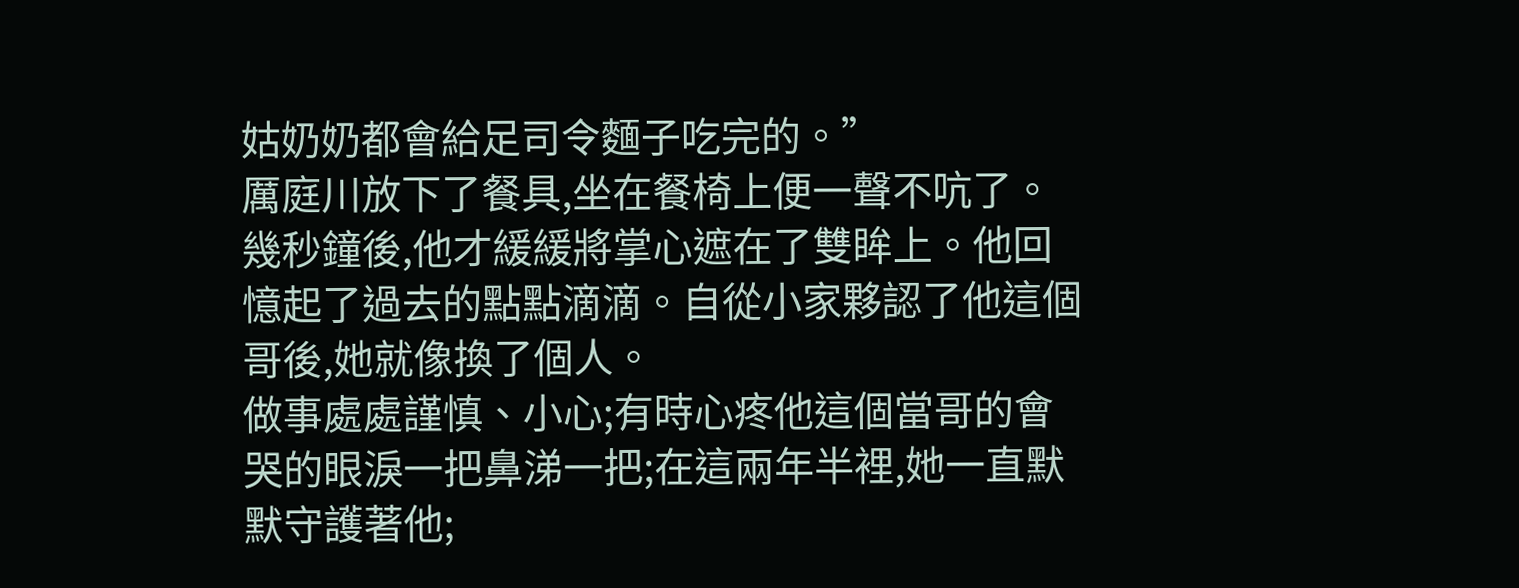姑奶奶都會給足司令麵子吃完的。”
厲庭川放下了餐具,坐在餐椅上便一聲不吭了。
幾秒鐘後,他才緩緩將掌心遮在了雙眸上。他回憶起了過去的點點滴滴。自從小家夥認了他這個哥後,她就像換了個人。
做事處處謹慎、小心;有時心疼他這個當哥的會哭的眼淚一把鼻涕一把;在這兩年半裡,她一直默默守護著他;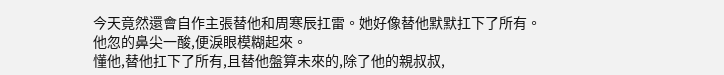今天竟然還會自作主張替他和周寒辰扛雷。她好像替他默默扛下了所有。
他忽的鼻尖一酸,便淚眼模糊起來。
懂他,替他扛下了所有,且替他盤算未來的,除了他的親叔叔,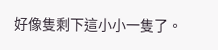好像隻剩下這小小一隻了。